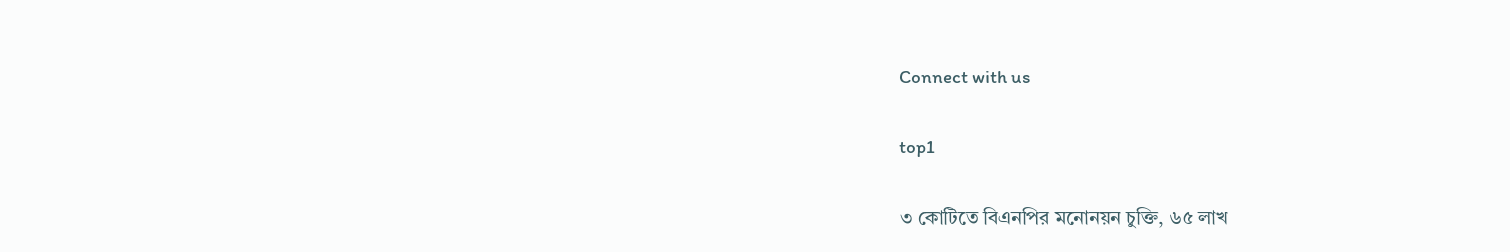Connect with us

top1

৩ কোটিতে বিএনপির মনোনয়ন চুক্তি, ৬৫ লাখ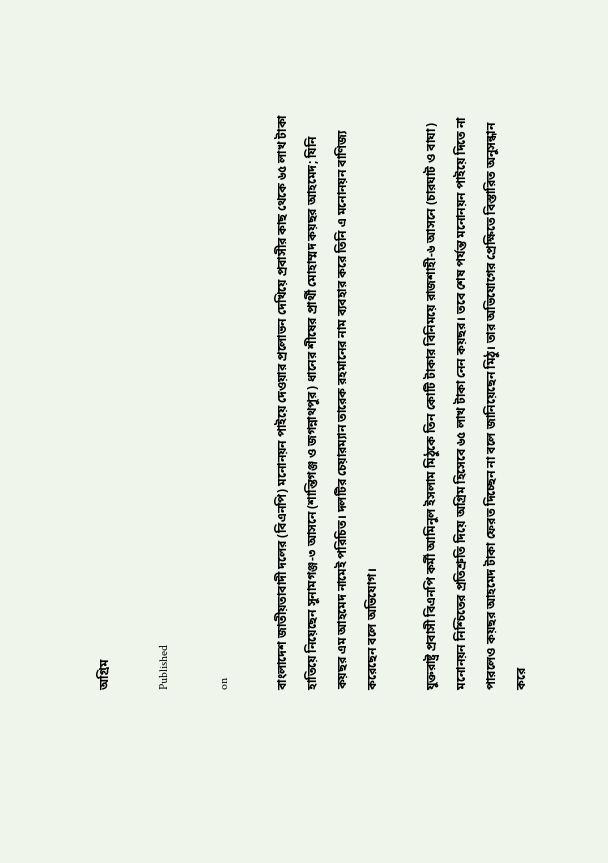অগ্রিম

Published

on

বাংলাদেশ জাতীয়তাবাদী দলের (বিএনপি) মনোনয়ন পাইয়ে দেওয়ার প্রলোভন দেখিয়ে প্রবাসীর কাছ থেকে ৬৫ লাখ টাকা হাতিয়ে নিয়েছেন সুনামগঞ্জ-৩ আসনে (শান্তিগঞ্জ ও জগন্নাথপুর) ধানের শীষের প্রার্থী মোহাম্মদ কয়ছর আহমেদ; যিনি কয়ছর এম আহমেদ নামেই পরিচিত। দলটির চেয়ারম্যান তারেক রহমানের নাম ব্যবহার করে তিনি এ মনোনয়ন বাণিজ্য করেছেন বলে অভিযোগ।

যুক্তরাষ্ট্র প্রবাসী বিএনপি কর্মী আমিনুল ইসলাম মিঠুকে তিন কোটি টাকার বিনিময়ে রাজশাহী-৬ আসনে (চারঘাট ও বাঘা) মনোনয়ন নিশ্চিতের প্রতিশ্রুতি দিয়ে অগ্রিম হিসেবে ৬৫ লাখ টাকা নেন কয়ছর। তবে শেষ পর্যন্ত মনোনয়ন পাইয়ে দিতে না পারলেও কয়ছর আহমেদ টাকা ফেরত দিচ্ছেন না বলে জানিয়েছেন মিঠু। তার অভিযোগের প্রেক্ষিতে বিস্তারিত অনুসন্ধান করে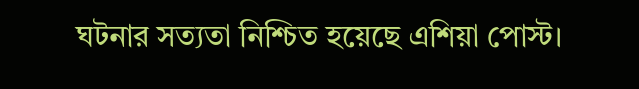ঘটনার সত্যতা নিশ্চিত হয়েছে এশিয়া পোস্ট।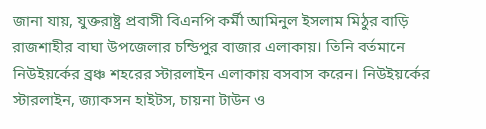জানা যায়, যুক্তরাষ্ট্র প্রবাসী বিএনপি কর্মী আমিনুল ইসলাম মিঠুর বাড়ি রাজশাহীর বাঘা উপজেলার চন্ডিপুর বাজার এলাকায়। তিনি বর্তমানে নিউইয়র্কের ব্রঞ্চ শহরের স্টারলাইন এলাকায় বসবাস করেন। নিউইয়র্কের স্টারলাইন, জ্যাকসন হাইটস, চায়না টাউন ও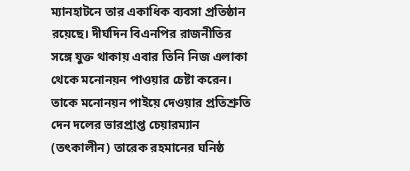ম্যানহাটনে তার একাধিক ব্যবসা প্রতিষ্ঠান রয়েছে। দীর্ঘদিন বিএনপির রাজনীতির সঙ্গে যুক্ত থাকায় এবার তিনি নিজ এলাকা থেকে মনোনয়ন পাওয়ার চেষ্টা করেন। তাকে মনোনয়ন পাইয়ে দেওয়ার প্রতিশ্রুতি দেন দলের ভারপ্রাপ্ত চেয়ারম্যান (তৎকালীন) তারেক রহমানের ঘনিষ্ঠ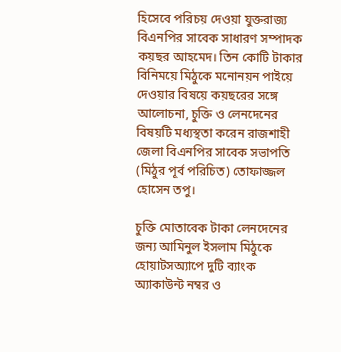হিসেবে পরিচয় দেওয়া যুক্তরাজ্য বিএনপির সাবেক সাধারণ সম্পাদক কয়ছর আহমেদ। তিন কোটি টাকার বিনিময়ে মিঠুকে মনোনয়ন পাইয়ে দেওয়ার বিষয়ে কয়ছরের সঙ্গে আলোচনা, চুক্তি ও লেনদেনের বিষয়টি মধ্যস্থতা করেন রাজশাহী জেলা বিএনপির সাবেক সভাপতি (মিঠুর পূর্ব পরিচিত) তোফাজ্জল হোসেন তপু।

চুক্তি মোতাবেক টাকা লেনদেনের জন্য আমিনুল ইসলাম মিঠুকে হোয়াটসঅ্যাপে দুটি ব্যাংক অ্যাকাউন্ট নম্বর ও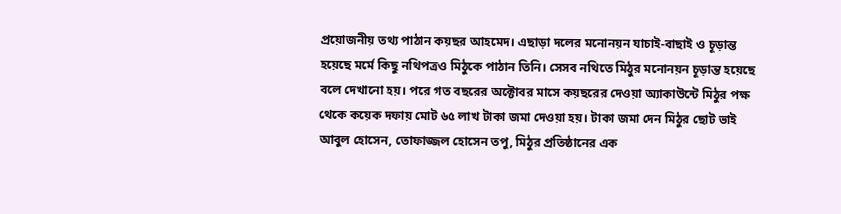প্রয়োজনীয় তথ্য পাঠান কয়ছর আহমেদ। এছাড়া দলের মনোনয়ন যাচাই-বাছাই ও চূড়ান্ত হয়েছে মর্মে কিছু নথিপত্রও মিঠুকে পাঠান তিনি। সেসব নথিতে মিঠুর মনোনয়ন চূড়ান্ত হয়েছে বলে দেখানো হয়। পরে গত বছরের অক্টোবর মাসে কয়ছরের দেওয়া অ্যাকাউন্টে মিঠুর পক্ষ থেকে কয়েক দফায় মোট ৬৫ লাখ টাকা জমা দেওয়া হয়। টাকা জমা দেন মিঠুর ছোট ভাই আবুল হোসেন, তোফাজ্জল হোসেন তপু, মিঠুর প্রতিষ্ঠানের এক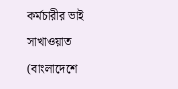কর্মচারীর ভাই সাখাওয়াত (বাংলাদেশে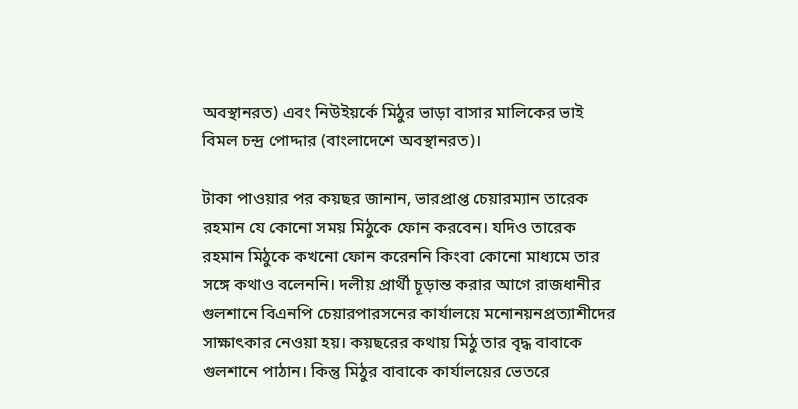অবস্থানরত) এবং নিউইয়র্কে মিঠুর ভাড়া বাসার মালিকের ভাই বিমল চন্দ্র পোদ্দার (বাংলাদেশে অবস্থানরত)।

টাকা পাওয়ার পর কয়ছর জানান, ভারপ্রাপ্ত চেয়ারম্যান তারেক রহমান যে কোনো সময় মিঠুকে ফোন করবেন। যদিও তারেক রহমান মিঠুকে কখনো ফোন করেননি কিংবা কোনো মাধ্যমে তার সঙ্গে কথাও বলেননি। দলীয় প্রার্থী চূড়ান্ত করার আগে রাজধানীর গুলশানে বিএনপি চেয়ারপারসনের কার্যালয়ে মনোনয়নপ্রত্যাশীদের সাক্ষাৎকার নেওয়া হয়। কয়ছরের কথায় মিঠু তার বৃদ্ধ বাবাকে গুলশানে পাঠান। কিন্তু মিঠুর বাবাকে কার্যালয়ের ভেতরে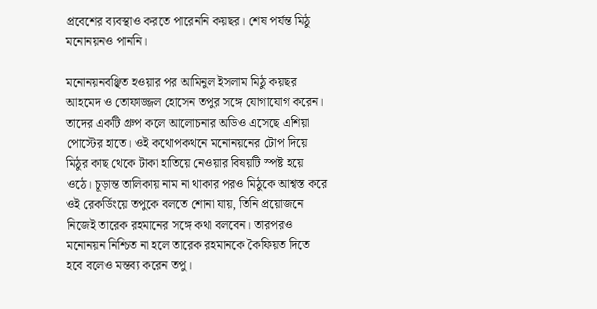প্রবেশের ব্যবস্থাও করতে পারেননি কয়ছর। শেষ পর্যন্ত মিঠু মনোনয়নও পাননি।

মনোনয়নবঞ্ছিত হওয়ার পর আমিনুল ইসলাম মিঠু কয়ছর আহমেদ ও তোফাজ্জল হোসেন তপুর সঙ্গে যোগাযোগ করেন। তাদের একটি গ্রুপ কলে আলোচনার অডিও এসেছে এশিয়া পোস্টের হাতে। ওই কথোপকথনে মনোনয়নের টোপ দিয়ে মিঠুর কাছ থেকে টাকা হাতিয়ে নেওয়ার বিষয়টি স্পষ্ট হয়ে ওঠে। চূড়ান্ত তালিকায় নাম না থাকার পরও মিঠুকে আশ্বস্ত করে ওই রেকর্ডিংয়ে তপুকে বলতে শোনা যায়, তিনি প্রয়োজনে নিজেই তারেক রহমানের সঙ্গে কথা বলবেন। তারপরও মনোনয়ন নিশ্চিত না হলে তারেক রহমানকে কৈফিয়ত দিতে হবে বলেও মন্তব্য করেন তপু।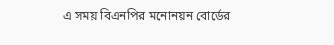এ সময় বিএনপির মনোনয়ন বোর্ডের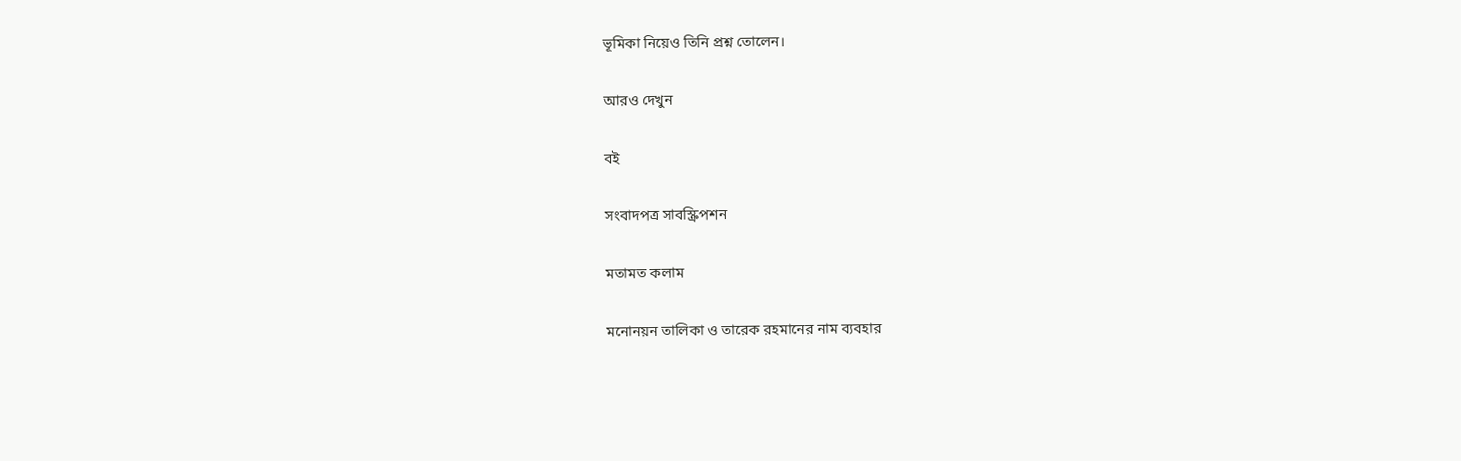ভূমিকা নিয়েও তিনি প্রশ্ন তোলেন।

আরও দেখুন

বই

সংবাদপত্র সাবস্ক্রিপশন

মতামত কলাম

মনোনয়ন তালিকা ও তারেক রহমানের নাম ব্যবহার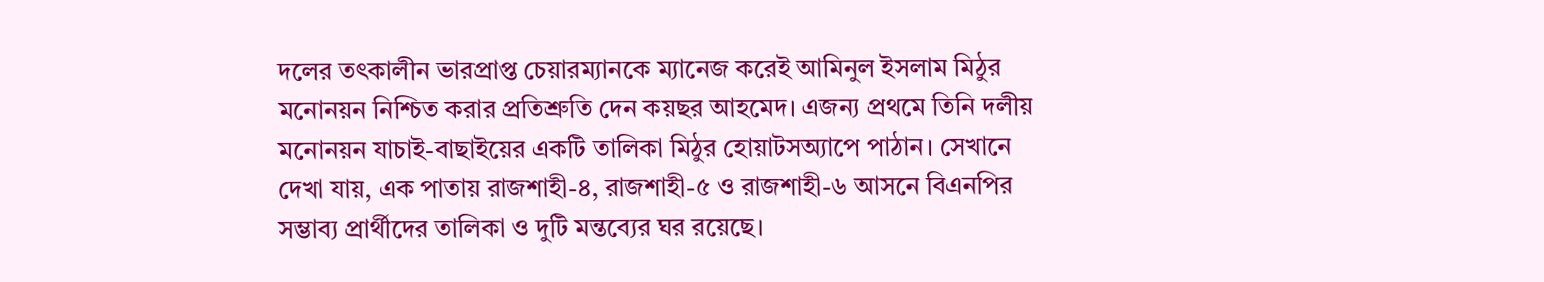দলের তৎকালীন ভারপ্রাপ্ত চেয়ারম্যানকে ম্যানেজ করেই আমিনুল ইসলাম মিঠুর মনোনয়ন নিশ্চিত করার প্রতিশ্রুতি দেন কয়ছর আহমেদ। এজন্য প্রথমে তিনি দলীয় মনোনয়ন যাচাই-বাছাইয়ের একটি তালিকা মিঠুর হোয়াটসঅ্যাপে পাঠান। সেখানে দেখা যায়, এক পাতায় রাজশাহী-৪, রাজশাহী-৫ ও রাজশাহী-৬ আসনে বিএনপির সম্ভাব্য প্রার্থীদের তালিকা ও দুটি মন্তব্যের ঘর রয়েছে।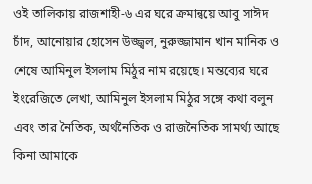ওই তালিকায় রাজশাহী-৬ এর ঘরে ক্রমান্বয়ে আবু সাঈদ চাঁদ, আনোয়ার হোসেন উজ্জ্বল, নুরুজ্জামান খান মানিক ও শেষে আমিনুল ইসলাম মিঠুর নাম রয়েছে। মন্তব্যের ঘরে ইংরেজিতে লেখা, আমিনুল ইসলাম মিঠুর সঙ্গে কথা বলুন এবং তার নৈতিক, অর্থনৈতিক ও রাজনৈতিক সামর্থ্য আছে কিনা আমাকে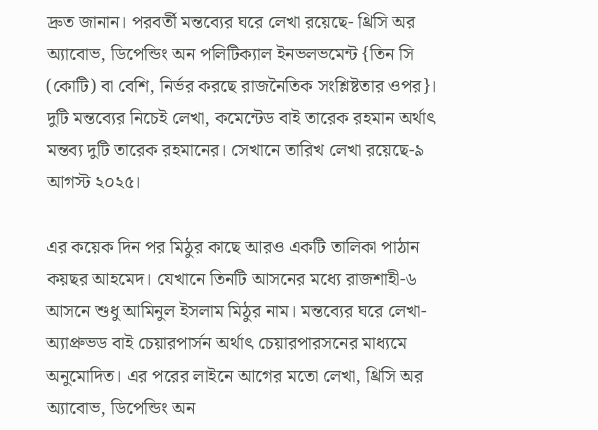দ্রুত জানান। পরবর্তী মন্তব্যের ঘরে লেখা রয়েছে- থ্রিসি অর অ্যাবোভ, ডিপেন্ডিং অন পলিটিক্যাল ইনভলভমেন্ট {তিন সি (কোটি) বা বেশি, নির্ভর করছে রাজনৈতিক সংশ্লিষ্টতার ওপর}। দুটি মন্তব্যের নিচেই লেখা, কমেন্টেড বাই তারেক রহমান অর্থাৎ মন্তব্য দুটি তারেক রহমানের। সেখানে তারিখ লেখা রয়েছে-৯ আগস্ট ২০২৫।

এর কয়েক দিন পর মিঠুর কাছে আরও একটি তালিকা পাঠান কয়ছর আহমেদ। যেখানে তিনটি আসনের মধ্যে রাজশাহী-৬ আসনে শুধু আমিনুল ইসলাম মিঠুর নাম। মন্তব্যের ঘরে লেখা-অ্যাপ্রুভড বাই চেয়ারপার্সন অর্থাৎ চেয়ারপারসনের মাধ্যমে অনুমোদিত। এর পরের লাইনে আগের মতো লেখা, থ্রিসি অর অ্যাবোভ, ডিপেন্ডিং অন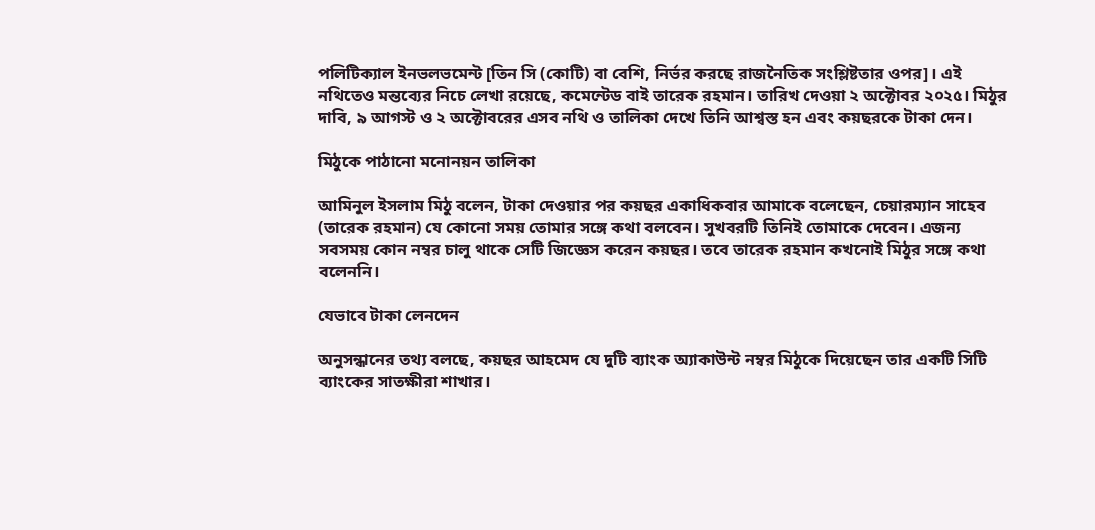পলিটিক্যাল ইনভলভমেন্ট [তিন সি (কোটি) বা বেশি, নির্ভর করছে রাজনৈতিক সংশ্লিষ্টতার ওপর]। এই নথিতেও মন্তব্যের নিচে লেখা রয়েছে, কমেন্টেড বাই তারেক রহমান। তারিখ দেওয়া ২ অক্টোবর ২০২৫। মিঠুর দাবি, ৯ আগস্ট ও ২ অক্টোবরের এসব নথি ও তালিকা দেখে তিনি আশ্বস্ত হন এবং কয়ছরকে টাকা দেন।

মিঠুকে পাঠানো মনোনয়ন তালিকা

আমিনুল ইসলাম মিঠু বলেন, টাকা দেওয়ার পর কয়ছর একাধিকবার আমাকে বলেছেন, চেয়ারম্যান সাহেব (তারেক রহমান) যে কোনো সময় তোমার সঙ্গে কথা বলবেন। সুখবরটি তিনিই তোমাকে দেবেন। এজন্য সবসময় কোন নম্বর চালু থাকে সেটি জিজ্ঞেস করেন কয়ছর। তবে তারেক রহমান কখনোই মিঠুর সঙ্গে কথা বলেননি।

যেভাবে টাকা লেনদেন

অনুসন্ধানের তথ্য বলছে, কয়ছর আহমেদ যে দুটি ব্যাংক অ্যাকাউন্ট নম্বর মিঠুকে দিয়েছেন তার একটি সিটি ব্যাংকের সাতক্ষীরা শাখার।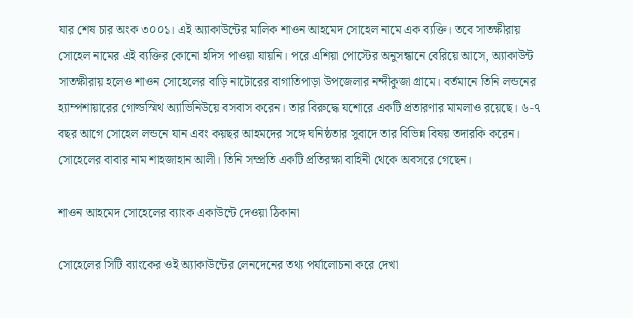যার শেষ চার অংক ৩০০১। এই অ্যাকাউন্টের মালিক শাওন আহমেদ সোহেল নামে এক ব্যক্তি। তবে সাতক্ষীরায় সোহেল নামের এই ব্যক্তির কোনো হদিস পাওয়া যায়নি। পরে এশিয়া পোস্টের অনুসন্ধানে বেরিয়ে আসে, অ্যাকাউন্ট সাতক্ষীরায় হলেও শাওন সোহেলের বাড়ি নাটোরের বাগাতিপাড়া উপজেলার নন্দীকুজা গ্রামে। বর্তমানে তিনি লন্ডনের হ্যাম্পশায়ারের গোল্ডস্মিথ অ্যাভিনিউয়ে বসবাস করেন। তার বিরুদ্ধে যশোরে একটি প্রতারণার মামলাও রয়েছে। ৬-৭ বছর আগে সোহেল লন্ডনে যান এবং কয়ছর আহমদের সঙ্গে ঘনিষ্ঠতার সুবাদে তার বিভিন্ন বিষয় তদারকি করেন। সোহেলের বাবার নাম শাহজাহান আলী। তিনি সম্প্রতি একটি প্রতিরক্ষা বাহিনী থেকে অবসরে গেছেন।

শাওন আহমেদ সোহেলের ব্যাংক একাউন্টে দেওয়া ঠিকানা

সোহেলের সিটি ব্যাংকের ওই অ্যাকাউন্টের লেনদেনের তথ্য পর্যালোচনা করে দেখা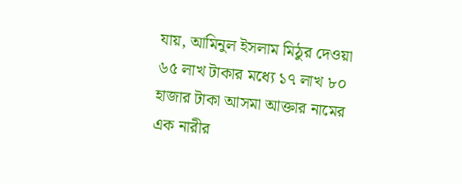যায়, আমিনুল ইসলাম মিঠুর দেওয়া ৬৫ লাখ টাকার মধ্যে ১৭ লাখ ৮০ হাজার টাকা আসমা আক্তার নামের এক নারীর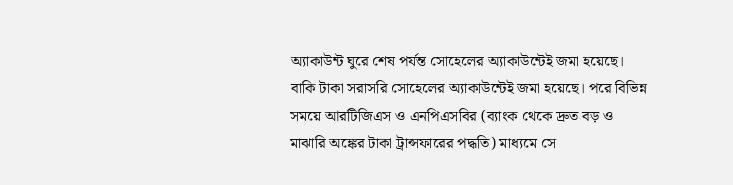অ্যাকাউন্ট ঘুরে শেষ পর্যন্ত সোহেলের অ্যাকাউন্টেই জমা হয়েছে। বাকি টাকা সরাসরি সোহেলের অ্যাকাউন্টেই জমা হয়েছে। পরে বিভিন্ন সময়ে আরটিজিএস ও এনপিএসবির (ব্যাংক থেকে দ্রুত বড় ও মাঝারি অঙ্কের টাকা ট্রান্সফারের পদ্ধতি) মাধ্যমে সে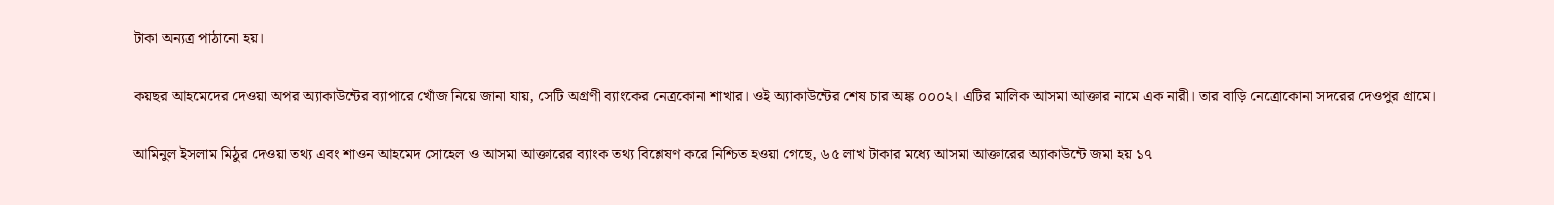টাকা অন্যত্র পাঠানো হয়।

কয়ছর আহমেদের দেওয়া অপর অ্যাকাউন্টের ব্যাপারে খোঁজ নিয়ে জানা যায়, সেটি অগ্রণী ব্যাংকের নেত্রকোনা শাখার। ওই অ্যাকাউন্টের শেষ চার অঙ্ক ০০০২। এটির মালিক আসমা আক্তার নামে এক নারী। তার বাড়ি নেত্রোকোনা সদরের দেওপুর গ্রামে।

আমিনুল ইসলাম মিঠুর দেওয়া তথ্য এবং শাওন আহমেদ সোহেল ও আসমা আক্তারের ব্যাংক তথ্য বিশ্লেষণ করে নিশ্চিত হওয়া গেছে, ৬৫ লাখ টাকার মধ্যে আসমা আক্তারের অ্যাকাউন্টে জমা হয় ১৭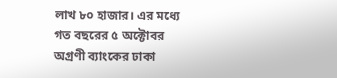লাখ ৮০ হাজার। এর মধ্যে গত বছরের ৫ অক্টোবর অগ্রণী ব্যাংকের ঢাকা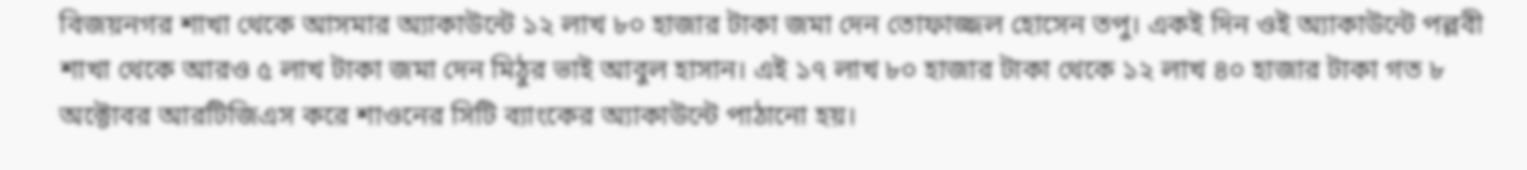বিজয়নগর শাখা থেকে আসমার অ্যাকাউন্টে ১২ লাখ ৮০ হাজার টাকা জমা দেন তোফাজ্জল হোসেন তপু। একই দিন ওই অ্যাকাউন্টে পল্লবী শাখা থেকে আরও ৫ লাখ টাকা জমা দেন মিঠুর ভাই আবুল হাসান। এই ১৭ লাখ ৮০ হাজার টাকা থেকে ১২ লাখ ৪০ হাজার টাকা গত ৮ অক্টোবর আরটিজিএস করে শাওনের সিটি ব্যাংকের অ্যাকাউন্টে পাঠানো হয়।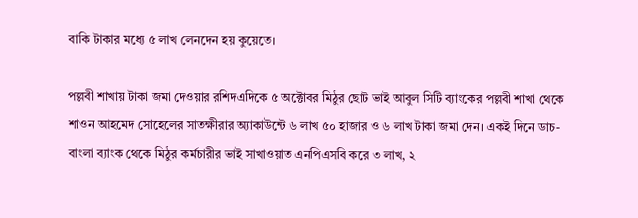বাকি টাকার মধ্যে ৫ লাখ লেনদেন হয় কুয়েতে।

পল্লবী শাখায় টাকা জমা দেওয়ার রশিদএদিকে ৫ অক্টোবর মিঠুর ছোট ভাই আবুল সিটি ব্যাংকের পল্লবী শাখা থেকে শাওন আহমেদ সোহেলের সাতক্ষীরার অ্যাকাউন্টে ৬ লাখ ৫০ হাজার ও ৬ লাখ টাকা জমা দেন। একই দিনে ডাচ-বাংলা ব্যাংক থেকে মিঠুর কর্মচারীর ভাই সাখাওয়াত এনপিএসবি করে ৩ লাখ, ২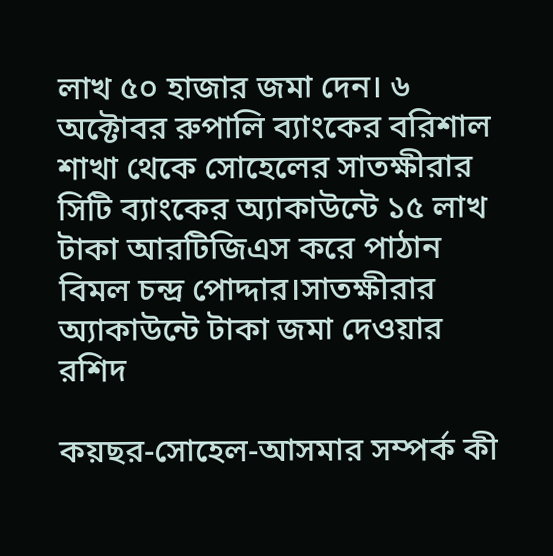লাখ ৫০ হাজার জমা দেন। ৬ অক্টোবর রুপালি ব্যাংকের বরিশাল শাখা থেকে সোহেলের সাতক্ষীরার সিটি ব্যাংকের অ্যাকাউন্টে ১৫ লাখ টাকা আরটিজিএস করে পাঠান বিমল চন্দ্র পোদ্দার।সাতক্ষীরার অ্যাকাউন্টে টাকা জমা দেওয়ার রশিদ

কয়ছর-সোহেল-আসমার সম্পর্ক কী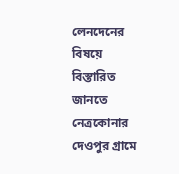লেনদেনের বিষয়ে বিস্তারিত জানতে নেত্রকোনার দেওপুর গ্রামে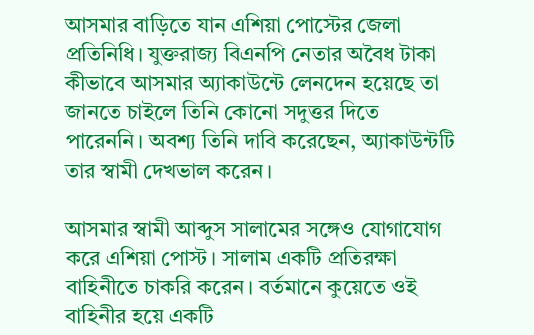আসমার বাড়িতে যান এশিয়া পোস্টের জেলা প্রতিনিধি। যুক্তরাজ্য বিএনপি নেতার অবৈধ টাকা কীভাবে আসমার অ্যাকাউন্টে লেনদেন হয়েছে তা জানতে চাইলে তিনি কোনো সদুত্তর দিতে পারেননি। অবশ্য তিনি দাবি করেছেন, অ্যাকাউন্টটি তার স্বামী দেখভাল করেন।

আসমার স্বামী আব্দুস সালামের সঙ্গেও যোগাযোগ করে এশিয়া পোস্ট। সালাম একটি প্রতিরক্ষা বাহিনীতে চাকরি করেন। বর্তমানে কুয়েতে ওই বাহিনীর হয়ে একটি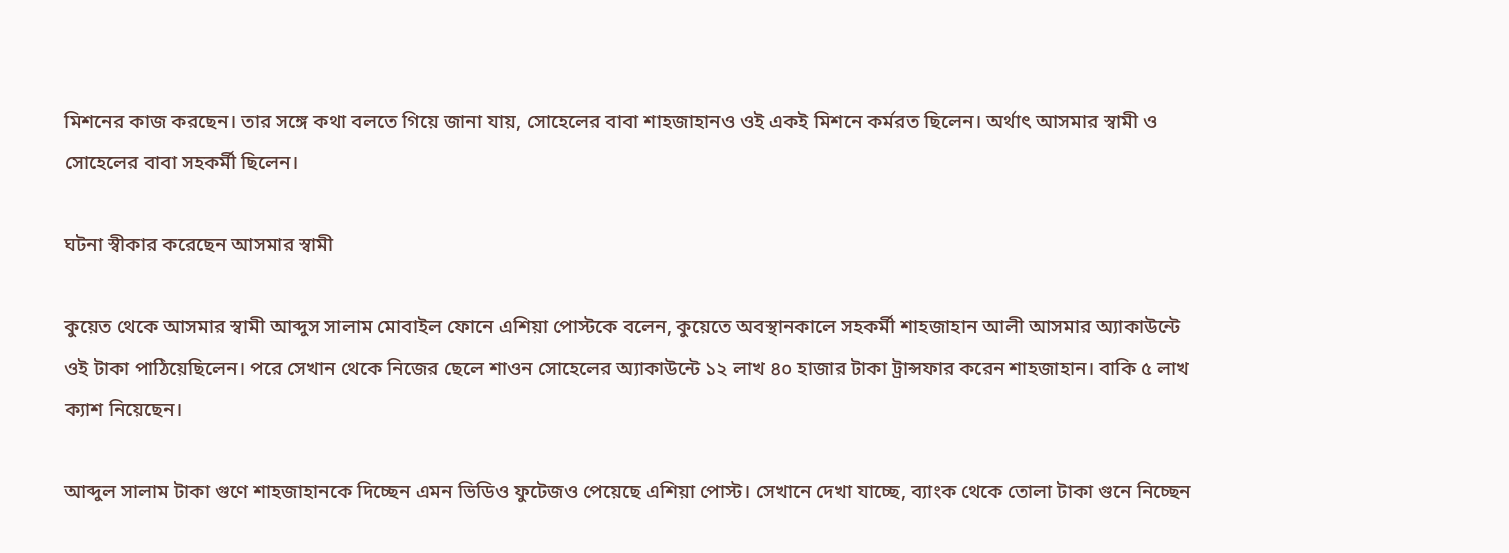মিশনের কাজ করছেন। তার সঙ্গে কথা বলতে গিয়ে জানা যায়, সোহেলের বাবা শাহজাহানও ওই একই মিশনে কর্মরত ছিলেন। অর্থাৎ আসমার স্বামী ও সোহেলের বাবা সহকর্মী ছিলেন।

ঘটনা স্বীকার করেছেন আসমার স্বামী

কুয়েত থেকে আসমার স্বামী আব্দুস সালাম মোবাইল ফোনে এশিয়া পোস্টকে বলেন, কুয়েতে অবস্থানকালে সহকর্মী শাহজাহান আলী আসমার অ্যাকাউন্টে ওই টাকা পাঠিয়েছিলেন। পরে সেখান থেকে নিজের ছেলে শাওন সোহেলের অ্যাকাউন্টে ১২ লাখ ৪০ হাজার টাকা ট্রান্সফার করেন শাহজাহান। বাকি ৫ লাখ ক্যাশ নিয়েছেন।

আব্দুল সালাম টাকা গুণে শাহজাহানকে দিচ্ছেন এমন ভিডিও ফুটেজও পেয়েছে এশিয়া পোস্ট। সেখানে দেখা যাচ্ছে, ব্যাংক থেকে তোলা টাকা গুনে নিচ্ছেন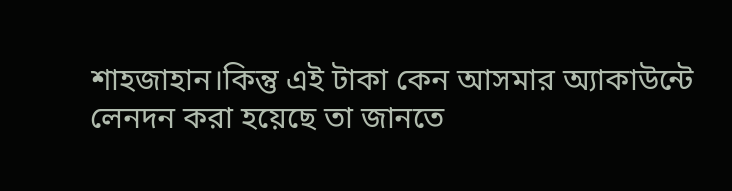শাহজাহান।কিন্তু এই টাকা কেন আসমার অ্যাকাউন্টে লেনদন করা হয়েছে তা জানতে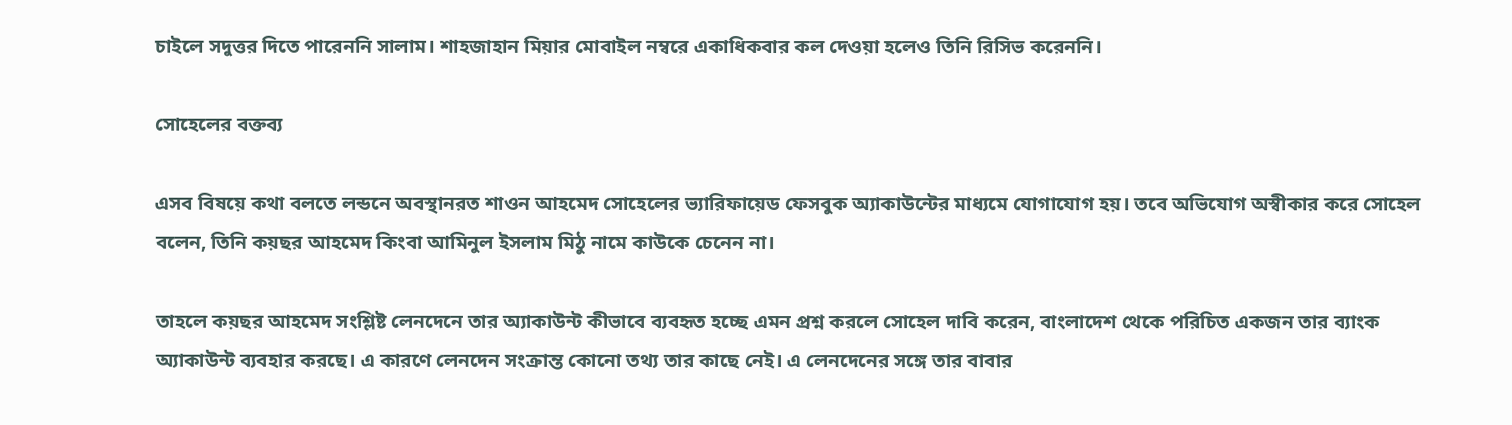চাইলে সদুত্তর দিতে পারেননি সালাম। শাহজাহান মিয়ার মোবাইল নম্বরে একাধিকবার কল দেওয়া হলেও তিনি রিসিভ করেননি।

সোহেলের বক্তব্য

এসব বিষয়ে কথা বলতে লন্ডনে অবস্থানরত শাওন আহমেদ সোহেলের ভ্যারিফায়েড ফেসবুক অ্যাকাউন্টের মাধ্যমে যোগাযোগ হয়। তবে অভিযোগ অস্বীকার করে সোহেল বলেন, তিনি কয়ছর আহমেদ কিংবা আমিনুল ইসলাম মিঠু নামে কাউকে চেনেন না।

তাহলে কয়ছর আহমেদ সংশ্লিষ্ট লেনদেনে তার অ্যাকাউন্ট কীভাবে ব্যবহৃত হচ্ছে এমন প্রশ্ন করলে সোহেল দাবি করেন, বাংলাদেশ থেকে পরিচিত একজন তার ব্যাংক অ্যাকাউন্ট ব্যবহার করছে। এ কারণে লেনদেন সংক্রান্ত কোনো তথ্য তার কাছে নেই। এ লেনদেনের সঙ্গে তার বাবার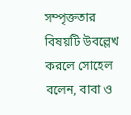সম্পৃক্ততার বিষয়টি উবল্লেখ করলে সোহেল বলেন, বাবা ও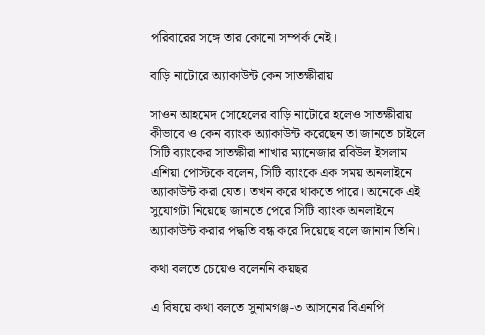পরিবারের সঙ্গে তার কোনো সম্পর্ক নেই।

বাড়ি নাটোরে অ্যাকাউন্ট কেন সাতক্ষীরায়

সাওন আহমেদ সোহেলের বাড়ি নাটোরে হলেও সাতক্ষীরায় কীভাবে ও কেন ব্যাংক অ্যাকাউন্ট করেছেন তা জানতে চাইলে সিটি ব্যাংকের সাতক্ষীরা শাখার ম্যানেজার রবিউল ইসলাম এশিয়া পোস্টকে বলেন, সিটি ব্যাংকে এক সময় অনলাইনে অ্যাকাউন্ট করা যেত। তখন করে থাকতে পারে। অনেকে এই সুযোগটা নিয়েছে জানতে পেরে সিটি ব্যাংক অনলাইনে অ্যাকাউন্ট করার পদ্ধতি বন্ধ করে দিয়েছে বলে জানান তিনি।

কথা বলতে চেয়েও বলেননি কয়ছর

এ বিষয়ে কথা বলতে সুনামগঞ্জ-৩ আসনের বিএনপি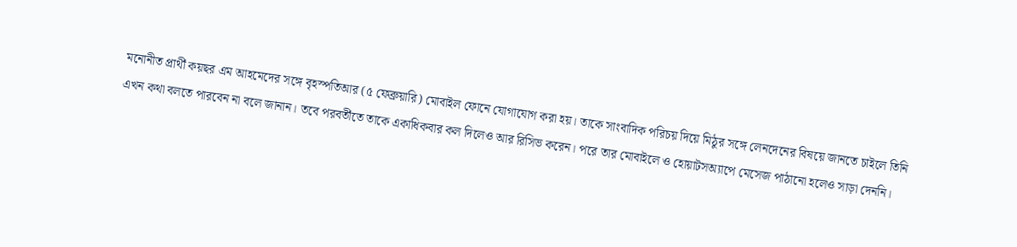মনোনীত প্রার্থী কয়ছর এম আহমেদের সঙ্গে বৃহস্পতিআর (৫ ফেব্রুয়ারি) মোবাইল ফোনে যোগাযোগ করা হয়। তাকে সাংবাদিক পরিচয় দিয়ে মিঠুর সঙ্গে লেনদেনের বিষয়ে জানতে চাইলে তিনি এখন কথা বলতে পারবেন না বলে জানান। তবে পরবর্তীতে তাকে একাধিকবার কল দিলেও আর রিসিভ করেন। পরে তার মোবাইলে ও হোয়াটসঅ্যাপে মেসেজ পাঠানো হলেও সাড়া দেননি।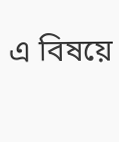এ বিষয়ে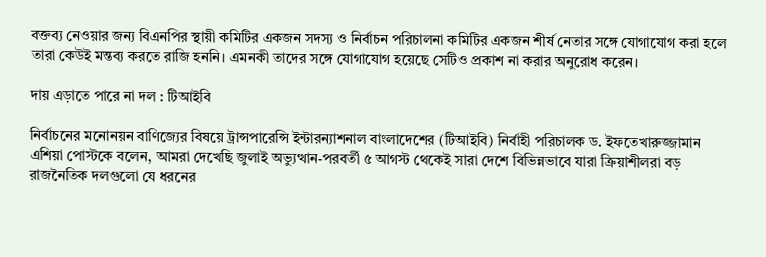বক্তব্য নেওয়ার জন্য বিএনপির স্থায়ী কমিটির একজন সদস্য ও নির্বাচন পরিচালনা কমিটির একজন শীর্ষ নেতার সঙ্গে যোগাযোগ করা হলে তারা কেউই মন্তব্য করতে রাজি হননি। এমনকী তাদের সঙ্গে যোগাযোগ হয়েছে সেটিও প্রকাশ না করার অনুরোধ করেন।

দায় এড়াতে পারে না দল : টিআইবি

নির্বাচনের মনোনয়ন বাণিজ্যের বিষয়ে ট্রান্সপারেন্সি ইন্টারন্যাশনাল বাংলাদেশের (টিআইবি) নির্বাহী পরিচালক ড. ইফতেখারুজ্জামান এশিয়া পোস্টকে বলেন, আমরা দেখেছি জুলাই অভ্যুত্থান-পরবর্তী ৫ আগস্ট থেকেই সারা দেশে বিভিন্নভাবে যারা ক্রিয়াশীলরা বড় রাজনৈতিক দলগুলো যে ধরনের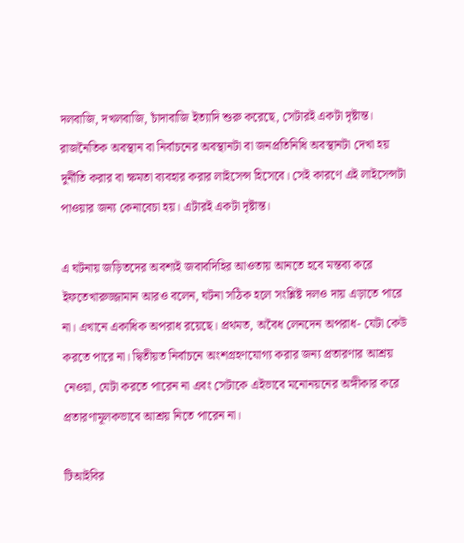দলবাজি, দখলবাজি, চাঁদাবাজি ইত্যাদি শুরু করেছে, সেটারই একটা দৃষ্টান্ত। রাজনৈতিক অবস্থান বা নির্বাচনের অবস্থানটা বা জনপ্রতিনিধি অবস্থানটা দেখা হয় দুর্নীতি করার বা ক্ষমতা ব্যবহার করার লাইসেন্স হিসেবে। সেই কারণে এই লাইসেন্সটা পাওয়ার জন্য কেনাবেচা হয়। এটারই একটা দৃষ্টান্ত।

এ ঘটনায় জড়িতদের অবশ্যই জবাবদিহির আওতায় আনতে হবে মন্তব্য করে ইফতেখারুজ্জামান আরও বলেন, ঘটনা সঠিক হলে সংশ্লিষ্ট দলও দায় এড়াতে পারে না। এখানে একাধিক অপরাধ রয়েছে। প্রথমত, অবৈধ লেনদেন অপরাধ- যেটা কেউ করতে পারে না। দ্বিতীয়ত নির্বাচনে অংশগ্রহণযোগ্য করার জন্য প্রতারণার আশ্রয় নেওয়া, যেটা করতে পারেন না এবং সেটাকে এইভাবে মনোনয়নের অঙ্গীকার করে প্রতারণামূলকভাবে আশ্রয় নিতে পারেন না।

টিআইবির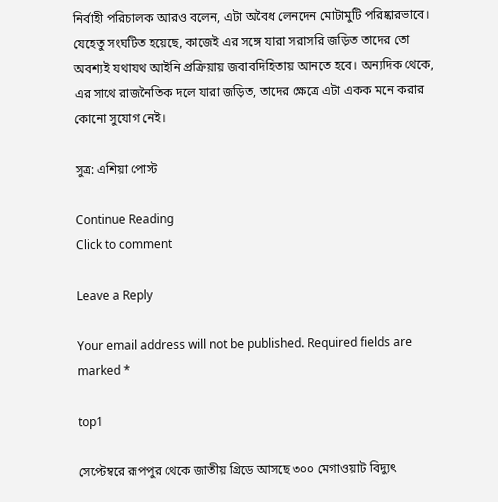নির্বাহী পরিচালক আরও বলেন, এটা অবৈধ লেনদেন মোটামুটি পরিষ্কারভাবে। যেহেতু সংঘটিত হয়েছে, কাজেই এর সঙ্গে যারা সরাসরি জড়িত তাদের তো অবশ্যই যথাযথ আইনি প্রক্রিয়ায় জবাবদিহিতায় আনতে হবে। অন্যদিক থেকে, এর সাথে রাজনৈতিক দলে যারা জড়িত, তাদের ক্ষেত্রে এটা একক মনে করার কোনো সুযোগ নেই।

সুত্র: এশিয়া পোস্ট

Continue Reading
Click to comment

Leave a Reply

Your email address will not be published. Required fields are marked *

top1

সেপ্টেম্বরে রূপপুর থেকে জাতীয় গ্রিডে আসছে ৩০০ মেগাওয়াট বিদ্যুৎ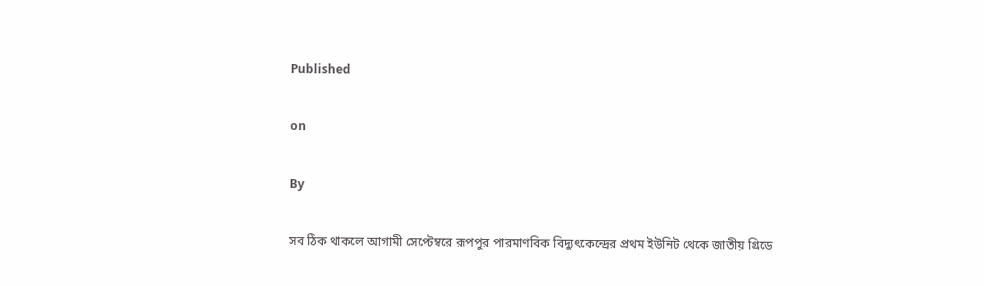Published

on

By

সব ঠিক থাকলে আগামী সেপ্টেম্বরে রূপপুর পারমাণবিক বিদ্যুৎকেন্দ্রের প্রথম ইউনিট থেকে জাতীয় গ্রিডে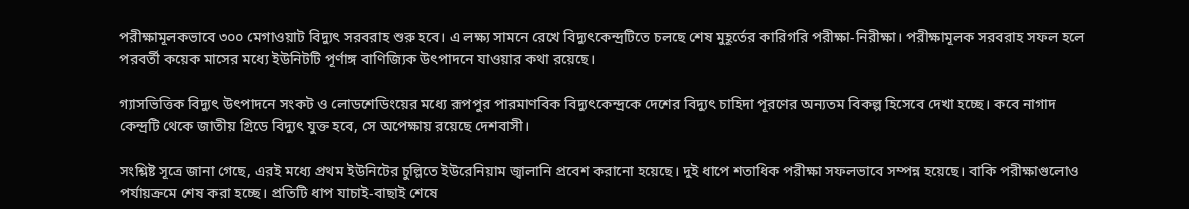পরীক্ষামূলকভাবে ৩০০ মেগাওয়াট বিদ্যুৎ সরবরাহ শুরু হবে। এ লক্ষ্য সামনে রেখে বিদ্যুৎকেন্দ্রটিতে চলছে শেষ মুহূর্তের কারিগরি পরীক্ষা-নিরীক্ষা। পরীক্ষামূলক সরবরাহ সফল হলে পরবর্তী কয়েক মাসের মধ্যে ইউনিটটি পূর্ণাঙ্গ বাণিজ্যিক উৎপাদনে যাওয়ার কথা রয়েছে।

গ্যাসভিত্তিক বিদ্যুৎ উৎপাদনে সংকট ও লোডশেডিংয়ের মধ্যে রূপপুর পারমাণবিক বিদ্যুৎকেন্দ্রকে দেশের বিদ্যুৎ চাহিদা পূরণের অন্যতম বিকল্প হিসেবে দেখা হচ্ছে। কবে নাগাদ কেন্দ্রটি থেকে জাতীয় গ্রিডে বিদ্যুৎ যুক্ত হবে, সে অপেক্ষায় রয়েছে দেশবাসী।

সংশ্লিষ্ট সূত্রে জানা গেছে, এরই মধ্যে প্রথম ইউনিটের চুল্লিতে ইউরেনিয়াম জ্বালানি প্রবেশ করানো হয়েছে। দুই ধাপে শতাধিক পরীক্ষা সফলভাবে সম্পন্ন হয়েছে। বাকি পরীক্ষাগুলোও পর্যায়ক্রমে শেষ করা হচ্ছে। প্রতিটি ধাপ যাচাই-বাছাই শেষে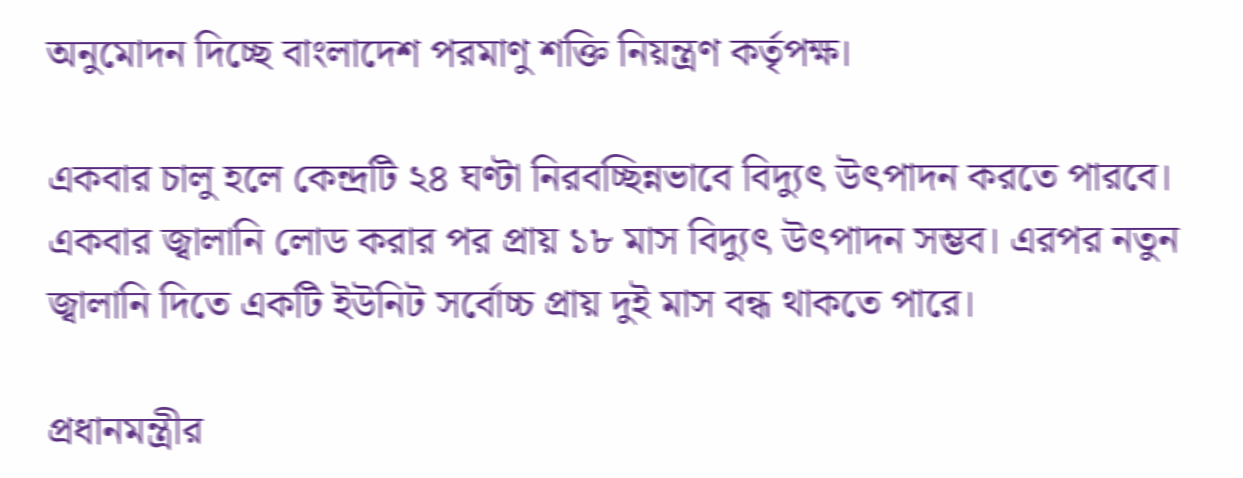অনুমোদন দিচ্ছে বাংলাদেশ পরমাণু শক্তি নিয়ন্ত্রণ কর্তৃপক্ষ।

একবার চালু হলে কেন্দ্রটি ২৪ ঘণ্টা নিরবচ্ছিন্নভাবে বিদ্যুৎ উৎপাদন করতে পারবে। একবার জ্বালানি লোড করার পর প্রায় ১৮ মাস বিদ্যুৎ উৎপাদন সম্ভব। এরপর নতুন জ্বালানি দিতে একটি ইউনিট সর্বোচ্চ প্রায় দুই মাস বন্ধ থাকতে পারে।

প্রধানমন্ত্রীর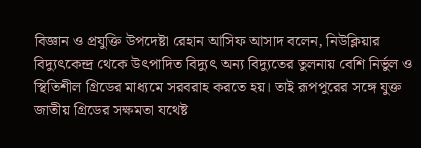বিজ্ঞান ও প্রযুক্তি উপদেষ্টা রেহান আসিফ আসাদ বলেন, নিউক্লিয়ার বিদ্যুৎকেন্দ্র থেকে উৎপাদিত বিদ্যুৎ অন্য বিদ্যুতের তুলনায় বেশি নির্ভুল ও স্থিতিশীল গ্রিডের মাধ্যমে সরবরাহ করতে হয়। তাই রূপপুরের সঙ্গে যুক্ত জাতীয় গ্রিডের সক্ষমতা যথেষ্ট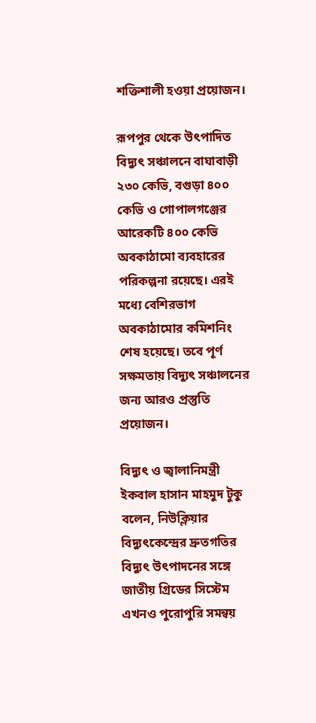শক্তিশালী হওয়া প্রয়োজন।

রূপপুর থেকে উৎপাদিত বিদ্যুৎ সঞ্চালনে বাঘাবাড়ী ২৩০ কেভি, বগুড়া ৪০০ কেভি ও গোপালগঞ্জের আরেকটি ৪০০ কেভি অবকাঠামো ব্যবহারের পরিকল্পনা রয়েছে। এরই মধ্যে বেশিরভাগ অবকাঠামোর কমিশনিং শেষ হয়েছে। তবে পূর্ণ সক্ষমতায় বিদ্যুৎ সঞ্চালনের জন্য আরও প্রস্তুতি প্রয়োজন।

বিদ্যুৎ ও জ্বালানিমন্ত্রী ইকবাল হাসান মাহমুদ টুকু বলেন, নিউক্লিয়ার বিদ্যুৎকেন্দ্রের দ্রুতগতির বিদ্যুৎ উৎপাদনের সঙ্গে জাতীয় গ্রিডের সিস্টেম এখনও পুরোপুরি সমন্বয়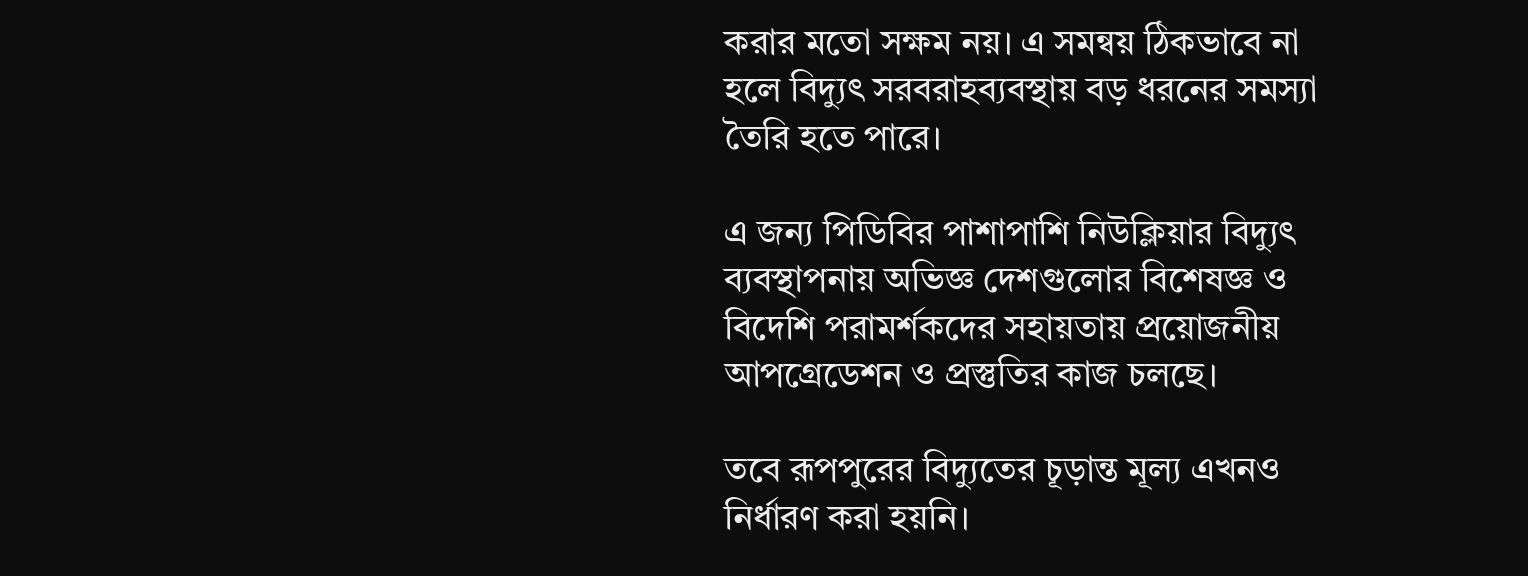করার মতো সক্ষম নয়। এ সমন্বয় ঠিকভাবে না হলে বিদ্যুৎ সরবরাহব্যবস্থায় বড় ধরনের সমস্যা তৈরি হতে পারে।

এ জন্য পিডিবির পাশাপাশি নিউক্লিয়ার বিদ্যুৎ ব্যবস্থাপনায় অভিজ্ঞ দেশগুলোর বিশেষজ্ঞ ও বিদেশি পরামর্শকদের সহায়তায় প্রয়োজনীয় আপগ্রেডেশন ও প্রস্তুতির কাজ চলছে।

তবে রূপপুরের বিদ্যুতের চূড়ান্ত মূল্য এখনও নির্ধারণ করা হয়নি।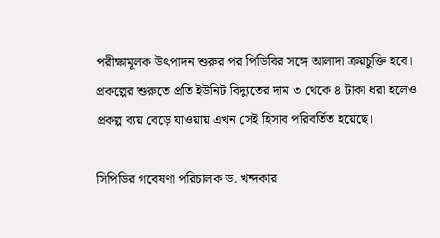পরীক্ষামূলক উৎপাদন শুরুর পর পিডিবির সঙ্গে আলাদা ক্রয়চুক্তি হবে। প্রকল্পের শুরুতে প্রতি ইউনিট বিদ্যুতের দাম ৩ থেকে ৪ টাকা ধরা হলেও প্রকল্প ব্যয় বেড়ে যাওয়ায় এখন সেই হিসাব পরিবর্তিত হয়েছে।

সিপিডির গবেষণা পরিচালক ড. খন্দকার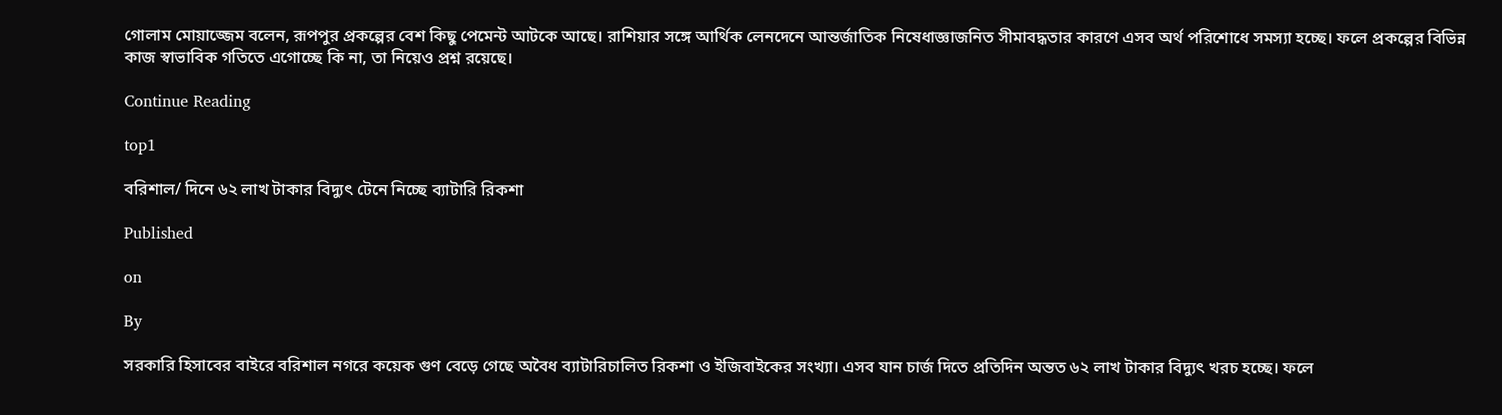গোলাম মোয়াজ্জেম বলেন, রূপপুর প্রকল্পের বেশ কিছু পেমেন্ট আটকে আছে। রাশিয়ার সঙ্গে আর্থিক লেনদেনে আন্তর্জাতিক নিষেধাজ্ঞাজনিত সীমাবদ্ধতার কারণে এসব অর্থ পরিশোধে সমস্যা হচ্ছে। ফলে প্রকল্পের বিভিন্ন কাজ স্বাভাবিক গতিতে এগোচ্ছে কি না, তা নিয়েও প্রশ্ন রয়েছে।

Continue Reading

top1

বরিশাল/ দিনে ৬২ লাখ টাকার বিদ্যুৎ টেনে নিচ্ছে ব্যাটারি রিকশা

Published

on

By

সরকারি হিসাবের বাইরে বরিশাল নগরে কয়েক গুণ বেড়ে গেছে অবৈধ ব্যাটারিচালিত রিকশা ও ইজিবাইকের সংখ্যা। এসব যান চার্জ দিতে প্রতিদিন অন্তত ৬২ লাখ টাকার বিদ্যুৎ খরচ হচ্ছে। ফলে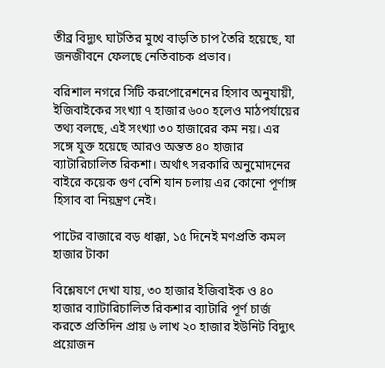তীব্র বিদ্যুৎ ঘাটতির মুখে বাড়তি চাপ তৈরি হয়েছে, যা জনজীবনে ফেলছে নেতিবাচক প্রভাব।

বরিশাল নগরে সিটি করপোরেশনের হিসাব অনুযায়ী, ইজিবাইকের সংখ্যা ৭ হাজার ৬০০ হলেও মাঠপর্যায়ের তথ্য বলছে, এই সংখ্যা ৩০ হাজারের কম নয়। এর সঙ্গে যুক্ত হয়েছে আরও অন্তত ৪০ হাজার ব্যাটারিচালিত রিকশা। অর্থাৎ সরকারি অনুমোদনের বাইরে কয়েক গুণ বেশি যান চলায় এর কোনো পূর্ণাঙ্গ হিসাব বা নিয়ন্ত্রণ নেই।

পাটের বাজারে বড় ধাক্কা, ১৫ দিনেই মণপ্রতি কমল হাজার টাকা

বিশ্লেষণে দেখা যায়, ৩০ হাজার ইজিবাইক ও ৪০ হাজার ব্যাটারিচালিত রিকশার ব্যাটারি পূর্ণ চার্জ করতে প্রতিদিন প্রায় ৬ লাখ ২০ হাজার ইউনিট বিদ্যুৎ প্রয়োজন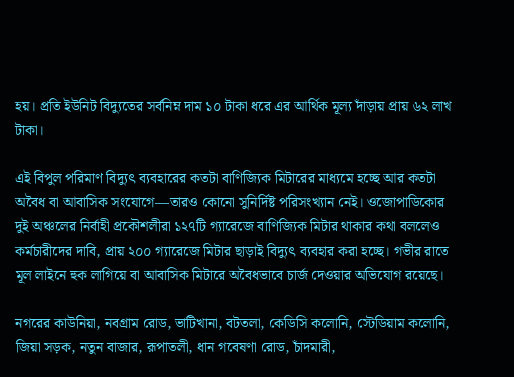হয়। প্রতি ইউনিট বিদ্যুতের সর্বনিম্ন দাম ১০ টাকা ধরে এর আর্থিক মূল্য দাঁড়ায় প্রায় ৬২ লাখ টাকা।

এই বিপুল পরিমাণ বিদ্যুৎ ব্যবহারের কতটা বাণিজ্যিক মিটারের মাধ্যমে হচ্ছে আর কতটা অবৈধ বা আবাসিক সংযোগে—তারও কোনো সুনির্দিষ্ট পরিসংখ্যান নেই। ওজোপাডিকোর দুই অঞ্চলের নির্বাহী প্রকৌশলীরা ১২৭টি গ্যারেজে বাণিজ্যিক মিটার থাকার কথা বললেও কর্মচারীদের দাবি, প্রায় ২০০ গ্যারেজে মিটার ছাড়াই বিদ্যুৎ ব্যবহার করা হচ্ছে। গভীর রাতে মূল লাইনে হুক লাগিয়ে বা আবাসিক মিটারে অবৈধভাবে চার্জ দেওয়ার অভিযোগ রয়েছে।

নগরের কাউনিয়া, নবগ্রাম রোড, ভাটিখানা, বটতলা, কেডিসি কলোনি, স্টেডিয়াম কলোনি, জিয়া সড়ক, নতুন বাজার, রূপাতলী, ধান গবেষণা রোড, চাঁদমারী,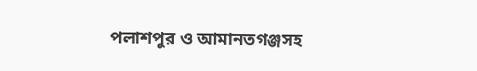পলাশপুর ও আমানতগঞ্জসহ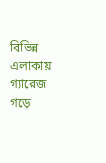বিভিন্ন এলাকায় গ্যারেজ গড়ে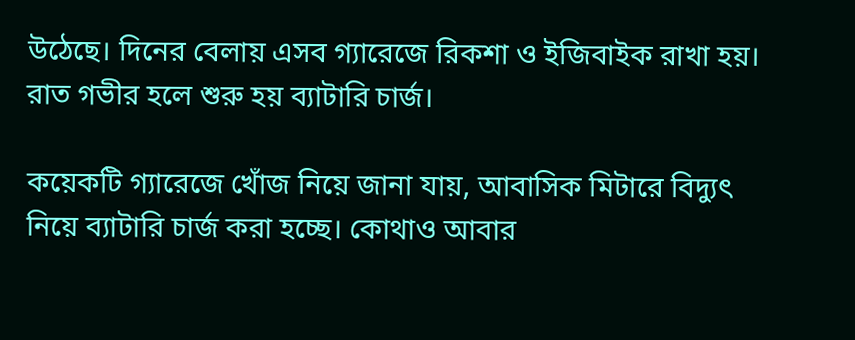উঠেছে। দিনের বেলায় এসব গ্যারেজে রিকশা ও ইজিবাইক রাখা হয়। রাত গভীর হলে শুরু হয় ব্যাটারি চার্জ।

কয়েকটি গ্যারেজে খোঁজ নিয়ে জানা যায়, আবাসিক মিটারে বিদ্যুৎ নিয়ে ব্যাটারি চার্জ করা হচ্ছে। কোথাও আবার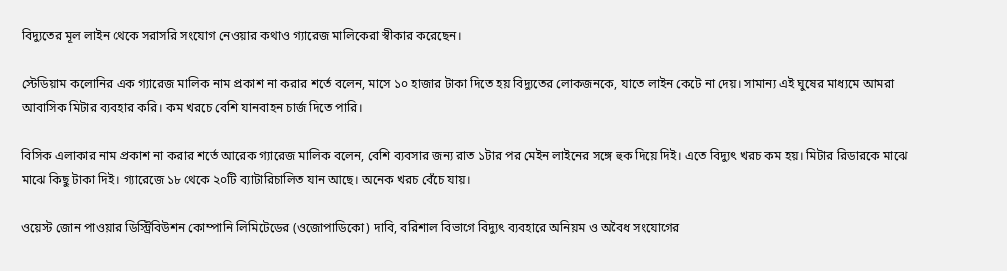বিদ্যুতের মূল লাইন থেকে সরাসরি সংযোগ নেওয়ার কথাও গ্যারেজ মালিকেরা স্বীকার করেছেন।

স্টেডিয়াম কলোনির এক গ্যারেজ মালিক নাম প্রকাশ না করার শর্তে বলেন, মাসে ১০ হাজার টাকা দিতে হয় বিদ্যুতের লোকজনকে, যাতে লাইন কেটে না দেয়। সামান্য এই ঘুষের মাধ্যমে আমরা আবাসিক মিটার ব্যবহার করি। কম খরচে বেশি যানবাহন চার্জ দিতে পারি।

বিসিক এলাকার নাম প্রকাশ না করার শর্তে আরেক গ্যারেজ মালিক বলেন, বেশি ব্যবসার জন্য রাত ১টার পর মেইন লাইনের সঙ্গে হুক দিয়ে দিই। এতে বিদ্যুৎ খরচ কম হয়। মিটার রিডারকে মাঝে মাঝে কিছু টাকা দিই। গ্যারেজে ১৮ থেকে ২০টি ব্যাটারিচালিত যান আছে। অনেক খরচ বেঁচে যায়।

ওয়েস্ট জোন পাওয়ার ডিস্ট্রিবিউশন কোম্পানি লিমিটেডের (ওজোপাডিকো) দাবি, বরিশাল বিভাগে বিদ্যুৎ ব্যবহারে অনিয়ম ও অবৈধ সংযোগের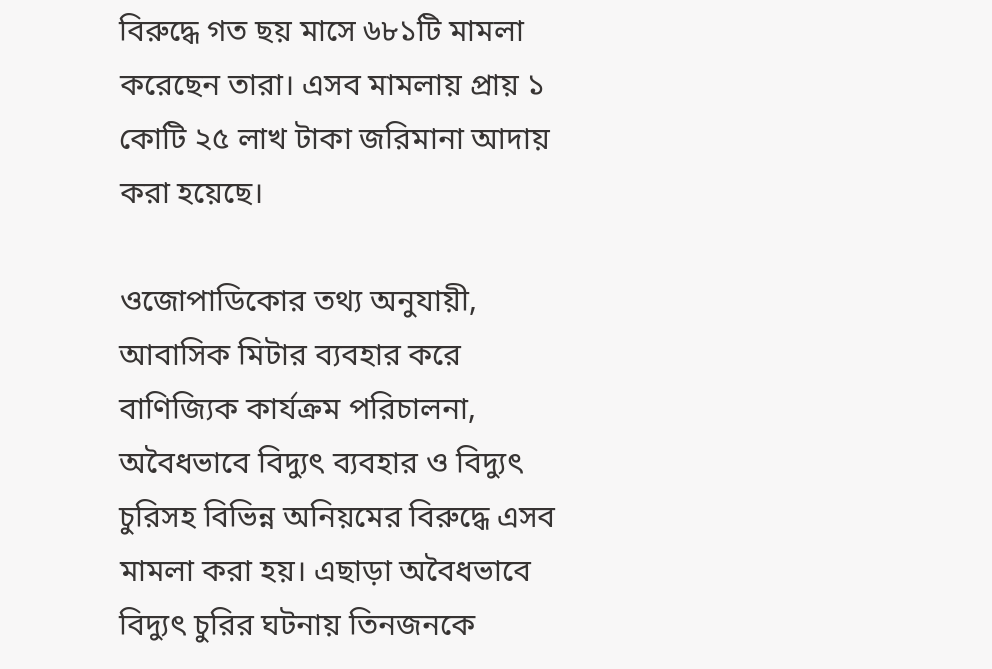বিরুদ্ধে গত ছয় মাসে ৬৮১টি মামলা করেছেন তারা। এসব মামলায় প্রায় ১ কোটি ২৫ লাখ টাকা জরিমানা আদায় করা হয়েছে।

ওজোপাডিকোর তথ্য অনুযায়ী, আবাসিক মিটার ব্যবহার করে বাণিজ্যিক কার্যক্রম পরিচালনা, অবৈধভাবে বিদ্যুৎ ব্যবহার ও বিদ্যুৎ চুরিসহ বিভিন্ন অনিয়মের বিরুদ্ধে এসব মামলা করা হয়। এছাড়া অবৈধভাবে বিদ্যুৎ চুরির ঘটনায় তিনজনকে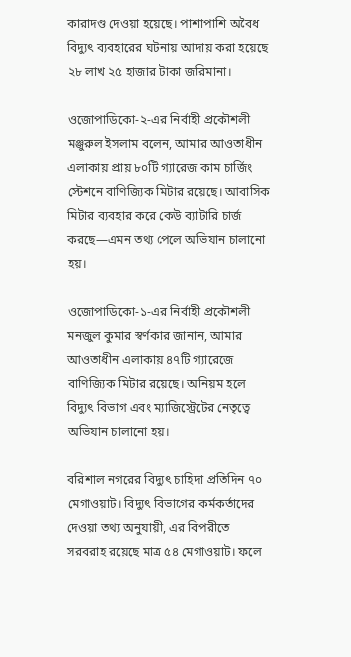কারাদণ্ড দেওয়া হয়েছে। পাশাপাশি অবৈধ বিদ্যুৎ ব্যবহারের ঘটনায় আদায় করা হয়েছে ২৮ লাখ ২৫ হাজার টাকা জরিমানা।

ওজোপাডিকো-২-এর নির্বাহী প্রকৌশলী মঞ্জুরুল ইসলাম বলেন, আমার আওতাধীন এলাকায় প্রায় ৮০টি গ্যারেজ কাম চার্জিং স্টেশনে বাণিজ্যিক মিটার রয়েছে। আবাসিক মিটার ব্যবহার করে কেউ ব্যাটারি চার্জ করছে—এমন তথ্য পেলে অভিযান চালানো হয়।

ওজোপাডিকো-১-এর নির্বাহী প্রকৌশলী মনজুল কুমার স্বর্ণকার জানান, আমার আওতাধীন এলাকায় ৪৭টি গ্যারেজে বাণিজ্যিক মিটার রয়েছে। অনিয়ম হলে বিদ্যুৎ বিভাগ এবং ম্যাজিস্ট্রেটের নেতৃত্বে অভিযান চালানো হয়।

বরিশাল নগরের বিদ্যুৎ চাহিদা প্রতিদিন ৭০ মেগাওয়াট। বিদ্যুৎ বিভাগের কর্মকর্তাদের দেওয়া তথ্য অনুযায়ী, এর বিপরীতে সরবরাহ রয়েছে মাত্র ৫৪ মেগাওয়াট। ফলে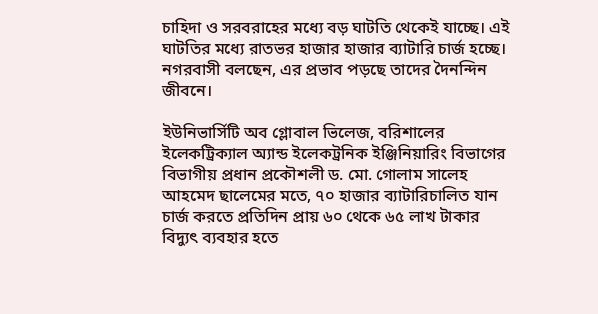চাহিদা ও সরবরাহের মধ্যে বড় ঘাটতি থেকেই যাচ্ছে। এই ঘাটতির মধ্যে রাতভর হাজার হাজার ব্যাটারি চার্জ হচ্ছে। নগরবাসী বলছেন, এর প্রভাব পড়ছে তাদের দৈনন্দিন জীবনে।

ইউনিভার্সিটি অব গ্লোবাল ভিলেজ, বরিশালের ইলেকট্রিক্যাল অ্যান্ড ইলেকট্রনিক ইঞ্জিনিয়ারিং বিভাগের বিভাগীয় প্রধান প্রকৌশলী ড. মো. গোলাম সালেহ আহমেদ ছালেমের মতে, ৭০ হাজার ব্যাটারিচালিত যান চার্জ করতে প্রতিদিন প্রায় ৬০ থেকে ৬৫ লাখ টাকার বিদ্যুৎ ব্যবহার হতে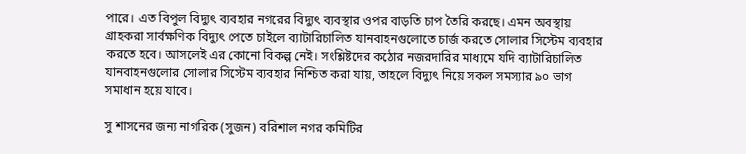পারে। এত বিপুল বিদ্যুৎ ব্যবহার নগরের বিদ্যুৎ ব্যবস্থার ওপর বাড়তি চাপ তৈরি করছে। এমন অবস্থায় গ্রাহকরা সার্বক্ষণিক বিদ্যুৎ পেতে চাইলে ব্যাটারিচালিত যানবাহনগুলোতে চার্জ করতে সোলার সিস্টেম ব্যবহার করতে হবে। আসলেই এর কোনো বিকল্প নেই। সংশ্লিষ্টদের কঠোর নজরদারির মাধ্যমে যদি ব্যাটারিচালিত যানবাহনগুলোর সোলার সিস্টেম ব্যবহার নিশ্চিত করা যায়, তাহলে বিদ্যুৎ নিয়ে সকল সমস্যার ৯০ ভাগ সমাধান হয়ে যাবে।

সু শাসনের জন্য নাগরিক (সুজন) বরিশাল নগর কমিটির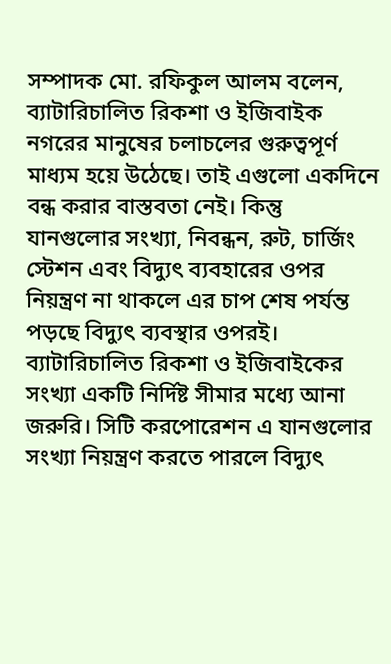সম্পাদক মো. রফিকুল আলম বলেন, ব্যাটারিচালিত রিকশা ও ইজিবাইক নগরের মানুষের চলাচলের গুরুত্বপূর্ণ মাধ্যম হয়ে উঠেছে। তাই এগুলো একদিনে বন্ধ করার বাস্তবতা নেই। কিন্তু যানগুলোর সংখ্যা, নিবন্ধন, রুট, চার্জিং স্টেশন এবং বিদ্যুৎ ব্যবহারের ওপর নিয়ন্ত্রণ না থাকলে এর চাপ শেষ পর্যন্ত পড়ছে বিদ্যুৎ ব্যবস্থার ওপরই। ব্যাটারিচালিত রিকশা ও ইজিবাইকের সংখ্যা একটি নির্দিষ্ট সীমার মধ্যে আনা জরুরি। সিটি করপোরেশন এ যানগুলোর সংখ্যা নিয়ন্ত্রণ করতে পারলে বিদ্যুৎ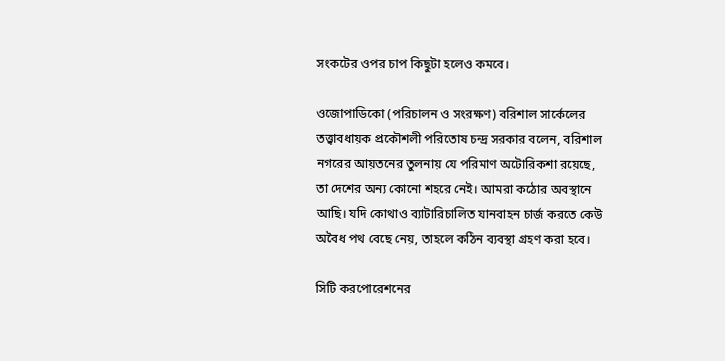সংকটের ওপর চাপ কিছুটা হলেও কমবে।

ওজোপাডিকো (পরিচালন ও সংরক্ষণ) বরিশাল সার্কেলের তত্ত্বাবধায়ক প্রকৌশলী পরিতোষ চন্দ্র সরকার বলেন, বরিশাল নগরের আয়তনের তুলনায় যে পরিমাণ অটোরিকশা রয়েছে, তা দেশের অন্য কোনো শহরে নেই। আমরা কঠোর অবস্থানে আছি। যদি কোথাও ব্যাটারিচালিত যানবাহন চার্জ করতে কেউ অবৈধ পথ বেছে নেয়, তাহলে কঠিন ব্যবস্থা গ্রহণ করা হবে।

সিটি করপোরেশনের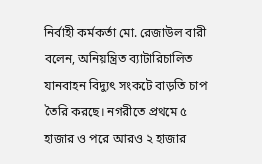নির্বাহী কর্মকর্তা মো. রেজাউল বারী বলেন, অনিয়ন্ত্রিত ব্যাটারিচালিত যানবাহন বিদ্যুৎ সংকটে বাড়তি চাপ তৈরি করছে। নগরীতে প্রথমে ৫ হাজার ও পরে আরও ২ হাজার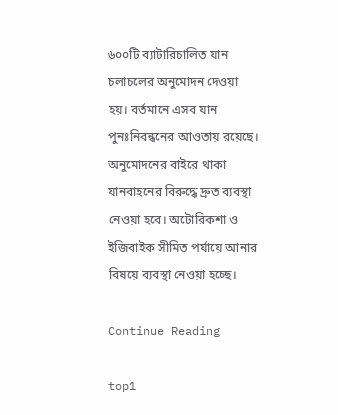৬০০টি ব্যাটারিচালিত যান চলাচলের অনুমোদন দেওয়া হয়। বর্তমানে এসব যান পুনঃনিবন্ধনের আওতায় রয়েছে। অনুমোদনের বাইরে থাকা যানবাহনের বিরুদ্ধে দ্রুত ব্যবস্থা নেওয়া হবে। অটোরিকশা ও ইজিবাইক সীমিত পর্যায়ে আনার বিষয়ে ব্যবস্থা নেওয়া হচ্ছে।

Continue Reading

top1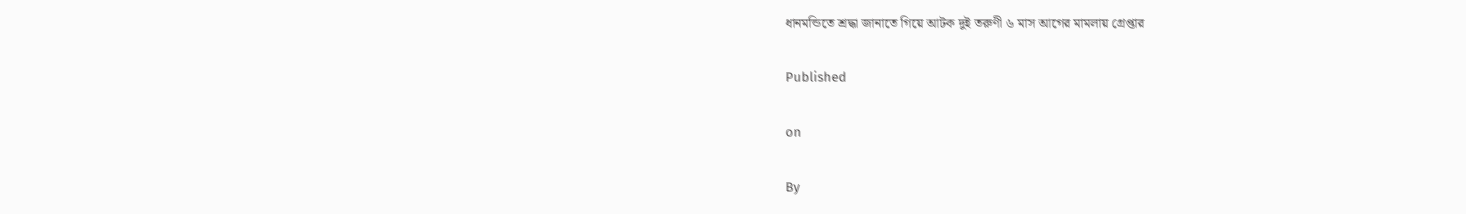ধানমন্ডিতে শ্রদ্ধা জানাতে গিয়ে আটক দুই তরুণী ৬ মাস আগের মামলায় গ্রেপ্তার

Published

on

By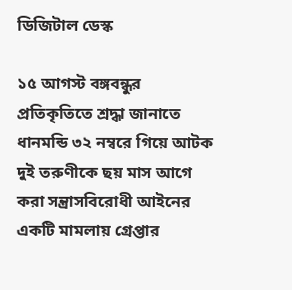ডিজিটাল ডেস্ক

১৫ আগস্ট বঙ্গবন্ধুর প্রতিকৃতিতে শ্রদ্ধা জানাতে ধানমন্ডি ৩২ নম্বরে গিয়ে আটক দুই তরুণীকে ছয় মাস আগে করা সন্ত্রাসবিরোধী আইনের একটি মামলায় গ্রেপ্তার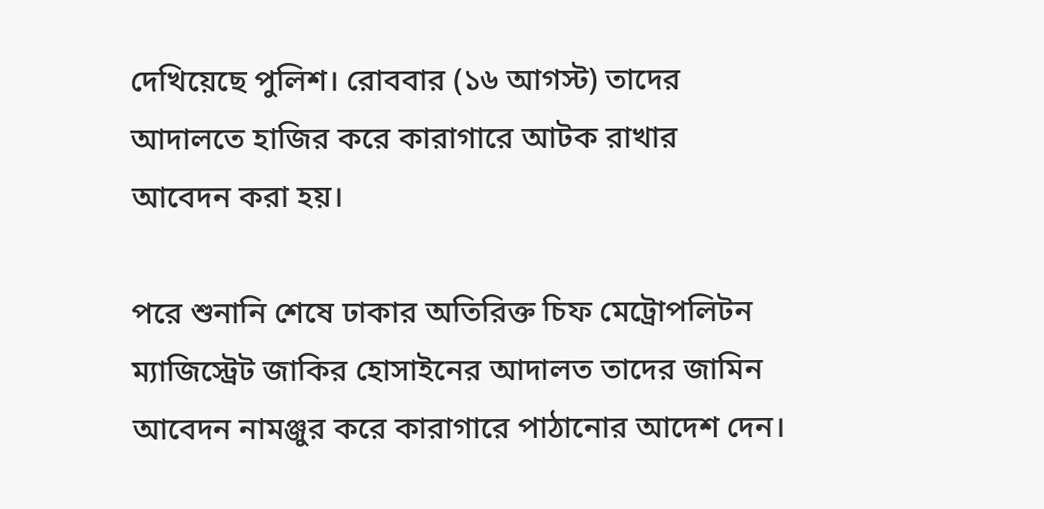দেখিয়েছে পুলিশ। রোববার (১৬ আগস্ট) তাদের আদালতে হাজির করে কারাগারে আটক রাখার আবেদন করা হয়।

পরে শুনানি শেষে ঢাকার অতিরিক্ত চিফ মেট্রোপলিটন ম্যাজিস্ট্রেট জাকির হোসাইনের আদালত তাদের জামিন আবেদন নামঞ্জুর করে কারাগারে পাঠানোর আদেশ দেন।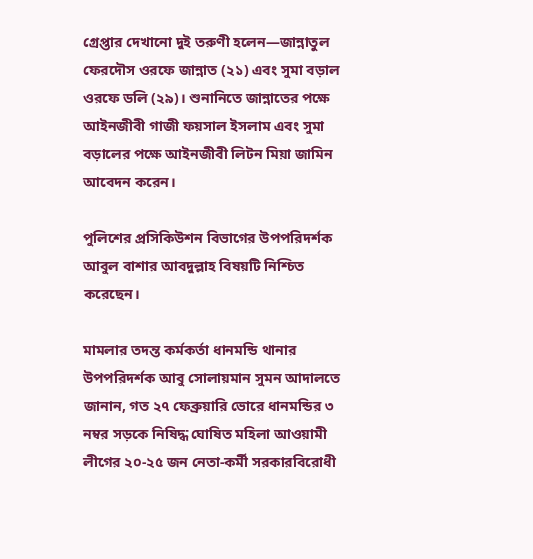গ্রেপ্তার দেখানো দুই তরুণী হলেন—জান্নাতুল ফেরদৌস ওরফে জান্নাত (২১) এবং সুমা বড়াল ওরফে ডলি (২৯)। শুনানিতে জান্নাতের পক্ষে আইনজীবী গাজী ফয়সাল ইসলাম এবং সুমা বড়ালের পক্ষে আইনজীবী লিটন মিয়া জামিন আবেদন করেন।

পুলিশের প্রসিকিউশন বিভাগের উপপরিদর্শক আবুল বাশার আবদুল্লাহ বিষয়টি নিশ্চিত করেছেন।

মামলার তদন্ত কর্মকর্তা ধানমন্ডি থানার উপপরিদর্শক আবু সোলায়মান সুমন আদালতে জানান, গত ২৭ ফেব্রুয়ারি ভোরে ধানমন্ডির ৩ নম্বর সড়কে নিষিদ্ধ ঘোষিত মহিলা আওয়ামী লীগের ২০-২৫ জন নেতা-কর্মী সরকারবিরোধী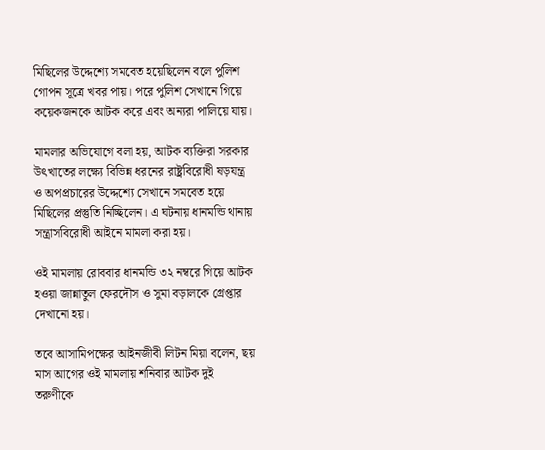মিছিলের উদ্দেশ্যে সমবেত হয়েছিলেন বলে পুলিশ গোপন সূত্রে খবর পায়। পরে পুলিশ সেখানে গিয়ে কয়েকজনকে আটক করে এবং অন্যরা পালিয়ে যায়।

মামলার অভিযোগে বলা হয়, আটক ব্যক্তিরা সরকার উৎখাতের লক্ষ্যে বিভিন্ন ধরনের রাষ্ট্রবিরোধী ষড়যন্ত্র ও অপপ্রচারের উদ্দেশ্যে সেখানে সমবেত হয়ে মিছিলের প্রস্তুতি নিচ্ছিলেন। এ ঘটনায় ধানমন্ডি থানায় সন্ত্রাসবিরোধী আইনে মামলা করা হয়।

ওই মামলায় রোববার ধানমন্ডি ৩২ নম্বরে গিয়ে আটক হওয়া জান্নাতুল ফেরদৌস ও সুমা বড়ালকে গ্রেপ্তার দেখানো হয়।

তবে আসামিপক্ষের আইনজীবী লিটন মিয়া বলেন, ছয় মাস আগের ওই মামলায় শনিবার আটক দুই তরুণীকে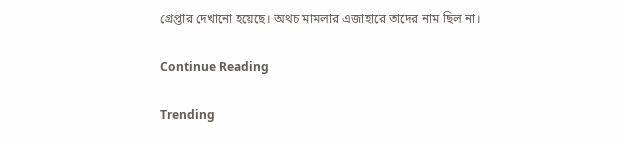গ্রেপ্তার দেখানো হয়েছে। অথচ মামলার এজাহারে তাদের নাম ছিল না।

Continue Reading

Trending